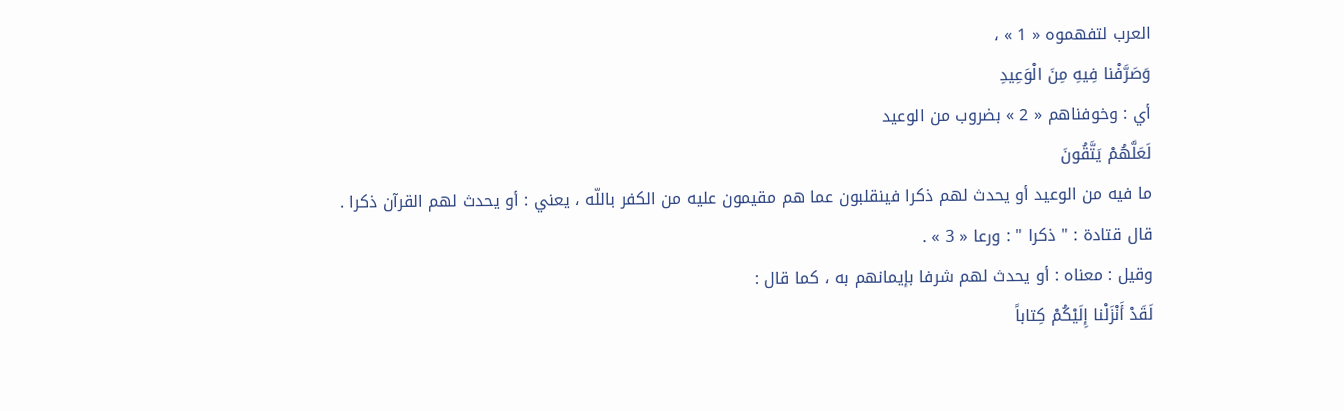العرب لتفهموه « 1 » ،
وَصَرَّفْنا فِيهِ مِنَ الْوَعِيدِ
أي : وخوفناهم « 2 » بضروب من الوعيد
لَعَلَّهُمْ يَتَّقُونَ
ما فيه من الوعيد أو يحدث لهم ذكرا فينقلبون عما هم مقيمون عليه من الكفر باللّه ، يعني : أو يحدث لهم القرآن ذكرا .
قال قتادة : " ذكرا " : ورعا « 3 » .
وقيل : معناه : أو يحدث لهم شرفا بإيمانهم به ، كما قال :
لَقَدْ أَنْزَلْنا إِلَيْكُمْ كِتاباً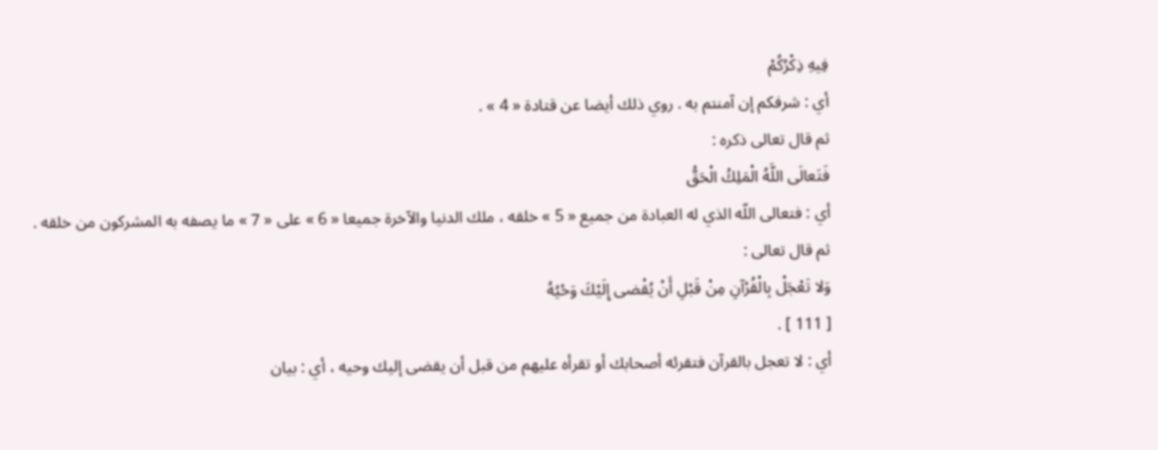فِيهِ ذِكْرُكُمْ
أي : شرفكم إن آمنتم به . روي ذلك أيضا عن قتادة « 4 » .
ثم قال تعالى ذكره :
فَتَعالَى اللَّهُ الْمَلِكُ الْحَقُّ
أي : فتعالى اللّه الذي له العبادة من جميع « 5 » خلقه ، ملك الدنيا والآخرة جميعا « 6 » على « 7 » ما يصفه به المشركون من خلقه .
ثم قال تعالى :
وَلا تَعْجَلْ بِالْقُرْآنِ مِنْ قَبْلِ أَنْ يُقْضى إِلَيْكَ وَحْيُهُ
[ 111 ] .
أي : لا تعجل بالقرآن فتقرئه أصحابك أو تقرأه عليهم من قبل أن يقضى إليك وحيه ، أي : بيان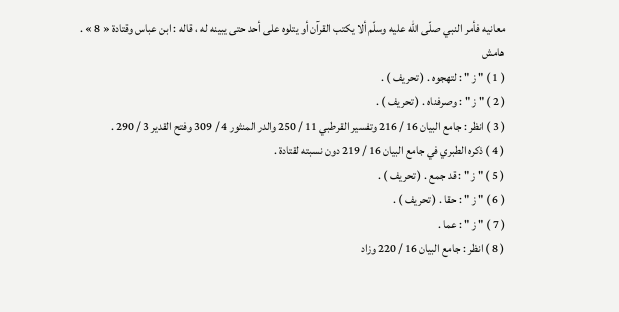معانيه فأمر النبي صلّى اللّه عليه وسلّم ألا يكتب القرآن أو يتلوه على أحد حتى يبينه له ، قاله : ابن عباس وقتادة « 8 » .
هامش
( 1 ) " ز " : لتهجوه . ( تحريف ) .
( 2 ) " ز " : وصرفناه . ( تحريف ) .
( 3 ) انظر : جامع البيان 16 / 216 وتفسير القرطبي 11 / 250 والدر المنثور 4 / 309 وفتح القدير 3 / 290 .
( 4 ) ذكره الطبري في جامع البيان 16 / 219 دون نسبته لقتادة .
( 5 ) " ز " : قد جمع . ( تحريف ) .
( 6 ) " ز " : حقا . ( تحريف ) .
( 7 ) " ز " : عما .
( 8 ) انظر : جامع البيان 16 / 220 وزاد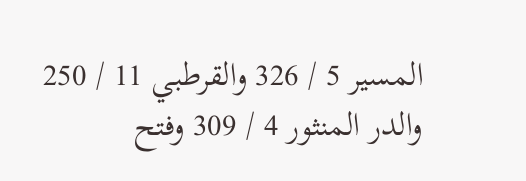المسير 5 / 326 والقرطبي 11 / 250 والدر المنثور 4 / 309 وفتح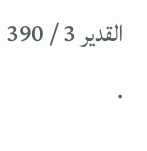القدير 3 / 390 .